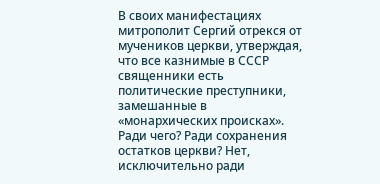В своих манифестациях митрополит Сергий отрекся от мучеников церкви, утверждая, что все казнимые в СССР священники есть политические преступники, замешанные в «монархических происках». Ради чего? Ради сохранения остатков церкви? Нет, исключительно ради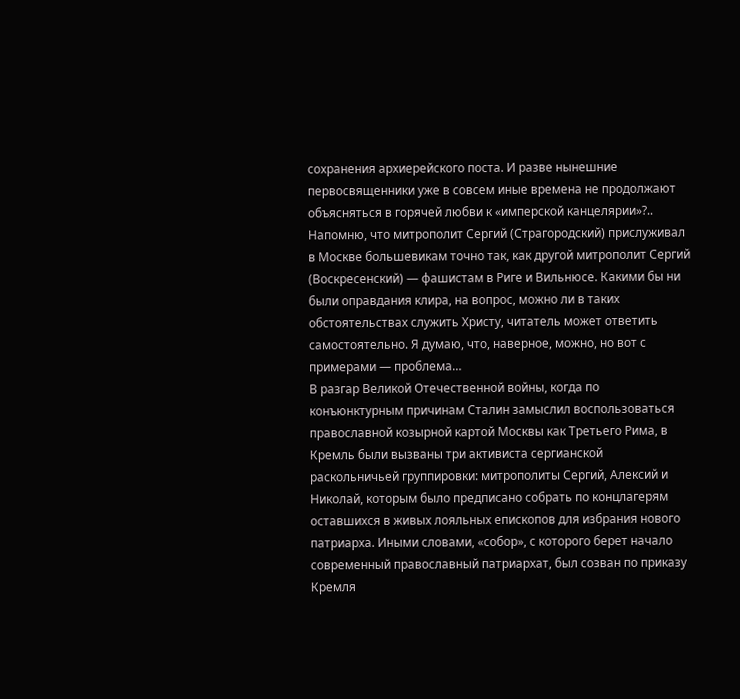сохранения архиерейского поста. И разве нынешние первосвященники уже в совсем иные времена не продолжают объясняться в горячей любви к «имперской канцелярии»?..
Напомню, что митрополит Сергий (Страгородский) прислуживал в Москве большевикам точно так, как другой митрополит Сергий (Воскресенский) — фашистам в Риге и Вильнюсе. Какими бы ни были оправдания клира, на вопрос, можно ли в таких обстоятельствах служить Христу, читатель может ответить самостоятельно. Я думаю, что, наверное, можно, но вот с примерами — проблема…
В разгар Великой Отечественной войны, когда по конъюнктурным причинам Сталин замыслил воспользоваться православной козырной картой Москвы как Третьего Рима, в Кремль были вызваны три активиста сергианской раскольничьей группировки: митрополиты Сергий, Алексий и Николай, которым было предписано собрать по концлагерям оставшихся в живых лояльных епископов для избрания нового патриарха. Иными словами, «собор», с которого берет начало современный православный патриархат, был созван по приказу Кремля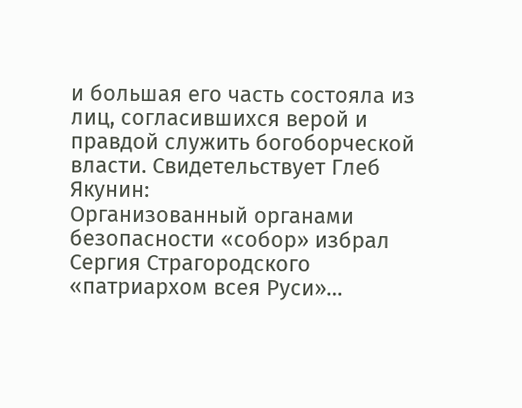и большая его часть состояла из лиц, согласившихся верой и правдой служить богоборческой власти. Свидетельствует Глеб Якунин:
Организованный органами безопасности «собор» избрал Сергия Страгородского «патриархом всея Руси»…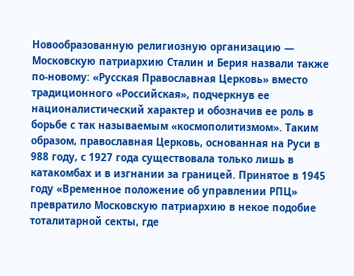Новообразованную религиозную организацию — Московскую патриархию Сталин и Берия назвали также по-новому: «Русская Православная Церковь» вместо традиционного «Российская», подчеркнув ее националистический характер и обозначив ее роль в борьбе с так называемым «космополитизмом». Таким образом, православная Церковь, основанная на Руси в 988 году, с 1927 года существовала только лишь в катакомбах и в изгнании за границей. Принятое в 1945 году «Временное положение об управлении РПЦ» превратило Московскую патриархию в некое подобие тоталитарной секты, где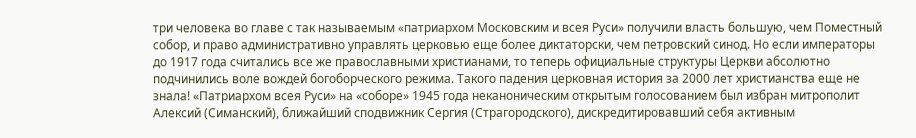три человека во главе с так называемым «патриархом Московским и всея Руси» получили власть большую, чем Поместный собор, и право административно управлять церковью еще более диктаторски, чем петровский синод. Но если императоры до 1917 года считались все же православными христианами, то теперь официальные структуры Церкви абсолютно подчинились воле вождей богоборческого режима. Такого падения церковная история за 2000 лет христианства еще не знала! «Патриархом всея Руси» на «соборе» 1945 года неканоническим открытым голосованием был избран митрополит Алексий (Симанский), ближайший сподвижник Сергия (Страгородского), дискредитировавший себя активным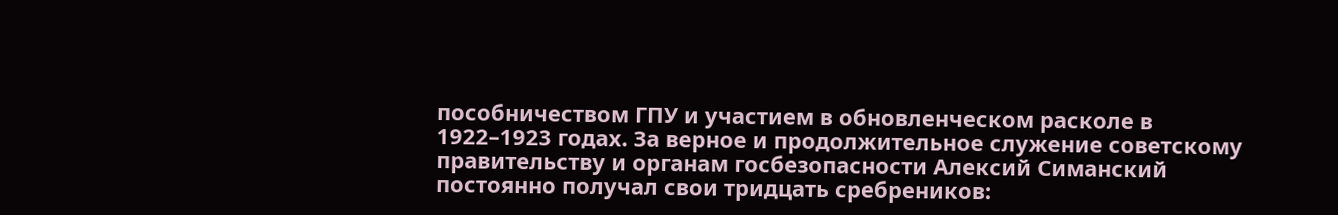пособничеством ГПУ и участием в обновленческом расколе в 1922–1923 годах. За верное и продолжительное служение советскому правительству и органам госбезопасности Алексий Симанский постоянно получал свои тридцать сребреников: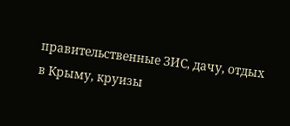правительственные ЗИС, дачу, отдых в Крыму, круизы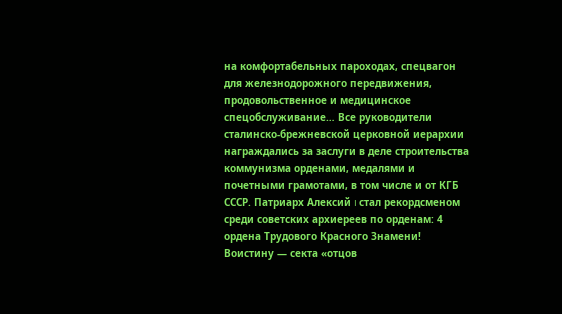на комфортабельных пароходах, спецвагон для железнодорожного передвижения, продовольственное и медицинское спецобслуживание… Все руководители сталинско-брежневской церковной иерархии награждались за заслуги в деле строительства коммунизма орденами, медалями и почетными грамотами, в том числе и от КГБ СССР. Патриарх Алексий I стал рекордсменом среди советских архиереев по орденам: 4 ордена Трудового Красного Знамени! Воистину — секта «отцов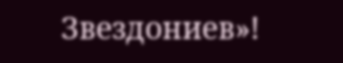Звездониев»!